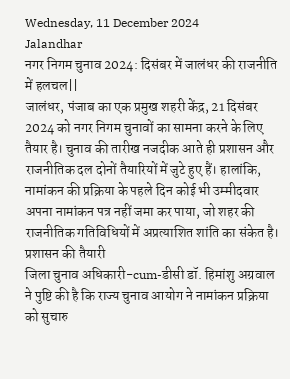Wednesday, 11 December 2024
Jalandhar
नगर निगम चुनाव 2024: दिसंबर में जालंधर की राजनीति में हलचल||
जालंधर, पंजाब का एक प्रमुख शहरी केंद्र, 21 दिसंबर 2024 को नगर निगम चुनावों का सामना करने के लिए तैयार है। चुनाव की तारीख नजदीक आते ही प्रशासन और राजनीतिक दल दोनों तैयारियों में जुटे हुए हैं। हालांकि, नामांकन की प्रक्रिया के पहले दिन कोई भी उम्मीदवार अपना नामांकन पत्र नहीं जमा कर पाया, जो शहर की राजनीतिक गतिविधियों में अप्रत्याशित शांति का संकेत है।
प्रशासन की तैयारी
जिला चुनाव अधिकारी-cum-डीसी डॉ. हिमांशु अग्रवाल ने पुष्टि की है कि राज्य चुनाव आयोग ने नामांकन प्रक्रिया को सुचारु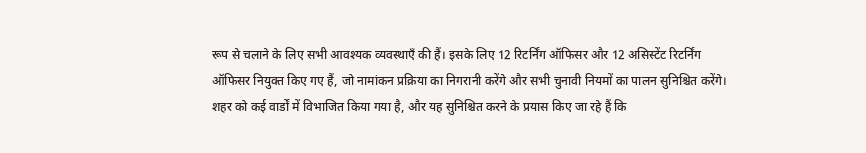रूप से चलाने के लिए सभी आवश्यक व्यवस्थाएँ की हैं। इसके लिए 12 रिटर्निंग ऑफिसर और 12 असिस्टेंट रिटर्निंग ऑफिसर नियुक्त किए गए हैं, जो नामांकन प्रक्रिया का निगरानी करेंगे और सभी चुनावी नियमों का पालन सुनिश्चित करेंगे।
शहर को कई वार्डों में विभाजित किया गया है, और यह सुनिश्चित करने के प्रयास किए जा रहे हैं कि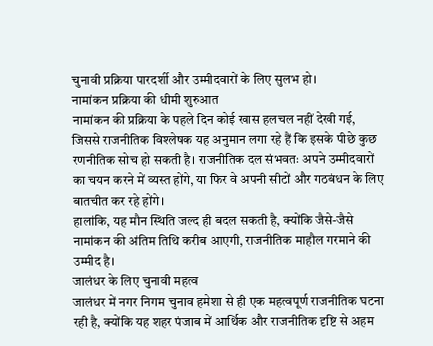चुनावी प्रक्रिया पारदर्शी और उम्मीदवारों के लिए सुलभ हो।
नामांकन प्रक्रिया की धीमी शुरुआत
नामांकन की प्रक्रिया के पहले दिन कोई खास हलचल नहीं देखी गई, जिससे राजनीतिक विश्लेषक यह अनुमान लगा रहे हैं कि इसके पीछे कुछ रणनीतिक सोच हो सकती है। राजनीतिक दल संभवतः अपने उम्मीदवारों का चयन करने में व्यस्त होंगे, या फिर वे अपनी सीटों और गठबंधन के लिए बातचीत कर रहे होंगे।
हालांकि, यह मौन स्थिति जल्द ही बदल सकती है, क्योंकि जैसे-जैसे नामांकन की अंतिम तिथि करीब आएगी, राजनीतिक माहौल गरमाने की उम्मीद है।
जालंधर के लिए चुनावी महत्व
जालंधर में नगर निगम चुनाव हमेशा से ही एक महत्वपूर्ण राजनीतिक घटना रही है, क्योंकि यह शहर पंजाब में आर्थिक और राजनीतिक दृष्टि से अहम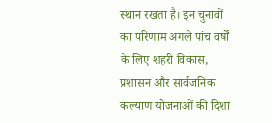स्थान रखता है। इन चुनावों का परिणाम अगले पांच वर्षों के लिए शहरी विकास, प्रशासन और सार्वजनिक कल्याण योजनाओं की दिशा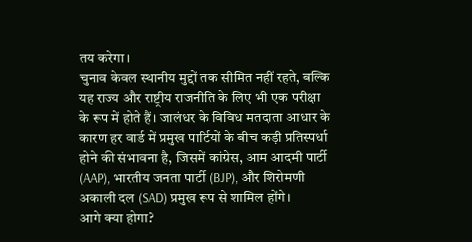तय करेगा।
चुनाव केवल स्थानीय मुद्दों तक सीमित नहीं रहते, बल्कि यह राज्य और राष्ट्रीय राजनीति के लिए भी एक परीक्षा के रूप में होते हैं। जालंधर के विविध मतदाता आधार के कारण हर वार्ड में प्रमुख पार्टियों के बीच कड़ी प्रतिस्पर्धा होने की संभावना है, जिसमें कांग्रेस, आम आदमी पार्टी (AAP), भारतीय जनता पार्टी (BJP), और शिरोमणी अकाली दल (SAD) प्रमुख रूप से शामिल होंगे।
आगे क्या होगा?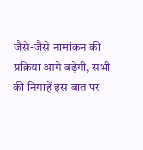जैसे-जैसे नामांकन की प्रक्रिया आगे बढ़ेगी, सभी की निगाहें इस बात पर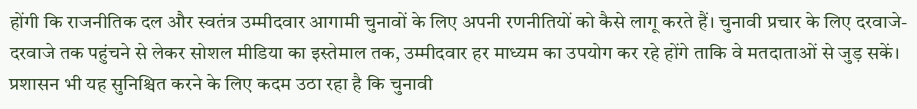होंगी कि राजनीतिक दल और स्वतंत्र उम्मीदवार आगामी चुनावों के लिए अपनी रणनीतियों को कैसे लागू करते हैं। चुनावी प्रचार के लिए दरवाजे-दरवाजे तक पहुंचने से लेकर सोशल मीडिया का इस्तेमाल तक, उम्मीदवार हर माध्यम का उपयोग कर रहे होंगे ताकि वे मतदाताओं से जुड़ सकें।
प्रशासन भी यह सुनिश्चित करने के लिए कदम उठा रहा है कि चुनावी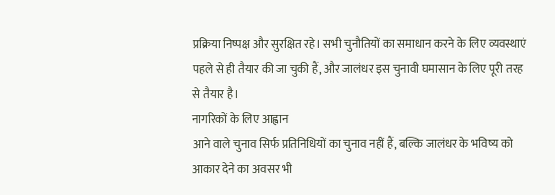प्रक्रिया निष्पक्ष और सुरक्षित रहे। सभी चुनौतियों का समाधान करने के लिए व्यवस्थाएं पहले से ही तैयार की जा चुकी हैं, और जालंधर इस चुनावी घमासान के लिए पूरी तरह से तैयार है।
नागरिकों के लिए आह्वान
आने वाले चुनाव सिर्फ प्रतिनिधियों का चुनाव नहीं हैं, बल्कि जालंधर के भविष्य को आकार देने का अवसर भी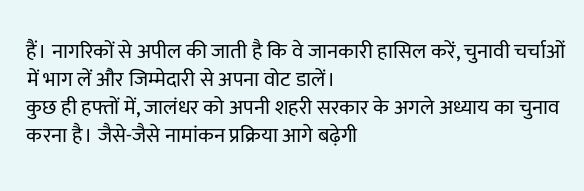हैं। नागरिकों से अपील की जाती है कि वे जानकारी हासिल करें, चुनावी चर्चाओं में भाग लें और जिम्मेदारी से अपना वोट डालें।
कुछ ही हफ्तों में, जालंधर को अपनी शहरी सरकार के अगले अध्याय का चुनाव करना है। जैसे-जैसे नामांकन प्रक्रिया आगे बढ़ेगी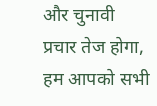और चुनावी प्रचार तेज होगा, हम आपको सभी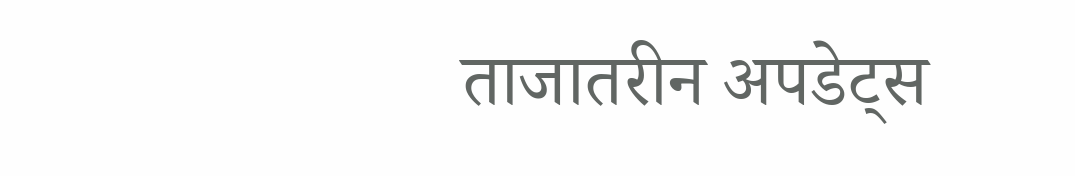ताजातरीन अपडेट्स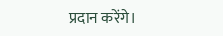प्रदान करेंगे।